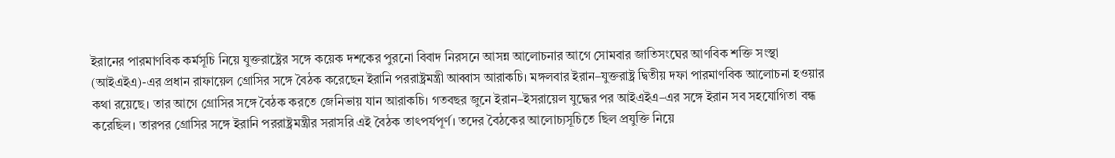ইরানের পারমাণবিক কর্মসূচি নিয়ে যুক্তরাষ্ট্রের সঙ্গে কয়েক দশকের পুরনো বিবাদ নিরসনে আসন্ন আলোচনার আগে সোমবার জাতিসংঘের আণবিক শক্তি সংস্থা (আইএইএ)-এর প্রধান রাফায়েল গ্রোসির সঙ্গে বৈঠক করেছেন ইরানি পররাষ্ট্রমন্ত্রী আব্বাস আরাকচি। মঙ্গলবার ইরান–যুক্তরাষ্ট্র দ্বিতীয় দফা পারমাণবিক আলোচনা হওয়ার কথা রয়েছে। তার আগে গ্রোসির সঙ্গে বৈঠক করতে জেনিভায় যান আরাকচি। গতবছর জুনে ইরান–ইসরায়েল যুদ্ধের পর আইএইএ–এর সঙ্গে ইরান সব সহযোগিতা বন্ধ করেছিল। তারপর গ্রোসির সঙ্গে ইরানি পররাষ্ট্রমন্ত্রীর সরাসরি এই বৈঠক তাৎপর্যপূর্ণ। তদের বৈঠকের আলোচ্যসূচিতে ছিল প্রযুক্তি নিয়ে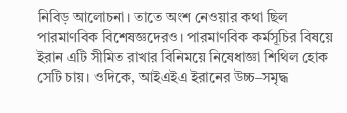নিবিড় আলোচনা। তাতে অংশ নেওয়ার কথা ছিল পারমাণবিক বিশেষজ্ঞদেরও। পারমাণবিক কর্মসূচির বিষয়ে ইরান এটি সীমিত রাখার বিনিময়ে নিষেধাজ্ঞা শিথিল হোক সেটি চায়। ওদিকে, আইএইএ ইরানের উচ্চ–সমৃদ্ধ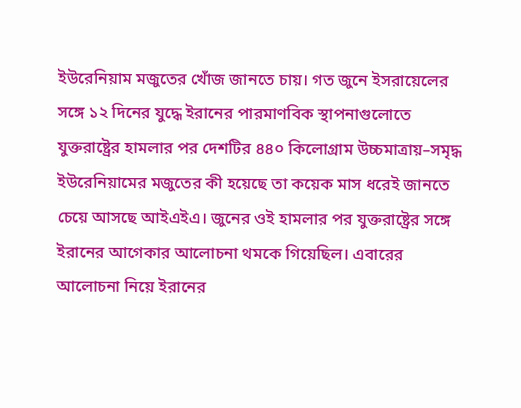ইউরেনিয়াম মজুতের খোঁজ জানতে চায়। গত জুনে ইসরায়েলের সঙ্গে ১২ দিনের যুদ্ধে ইরানের পারমাণবিক স্থাপনাগুলোতে যুক্তরাষ্ট্রের হামলার পর দেশটির ৪৪০ কিলোগ্রাম উচ্চমাত্রায়–সমৃদ্ধ ইউরেনিয়ামের মজুতের কী হয়েছে তা কয়েক মাস ধরেই জানতে চেয়ে আসছে আইএইএ। জুনের ওই হামলার পর যুক্তরাষ্ট্রের সঙ্গে ইরানের আগেকার আলোচনা থমকে গিয়েছিল। এবারের আলোচনা নিয়ে ইরানের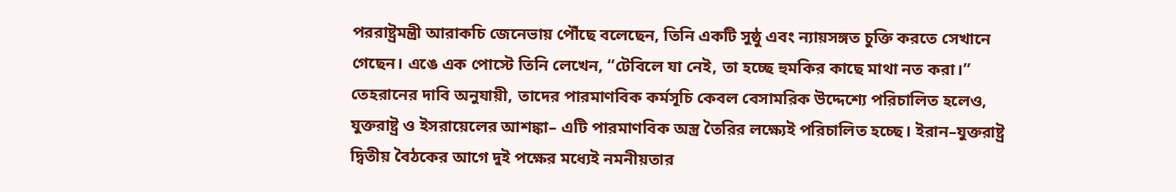পররাষ্ট্রমন্ত্রী আরাকচি জেনেভায় পৌঁছে বলেছেন, তিনি একটি সুষ্ঠু এবং ন্যায়সঙ্গত চুক্তি করতে সেখানে গেছেন। এঙে এক পোস্টে তিনি লেখেন, “টেবিলে যা নেই, তা হচ্ছে হুমকির কাছে মাথা নত করা।” তেহরানের দাবি অনুযায়ী, তাদের পারমাণবিক কর্মসূচি কেবল বেসামরিক উদ্দেশ্যে পরিচালিত হলেও, যুক্তরাষ্ট্র ও ইসরায়েলের আশঙ্কা– এটি পারমাণবিক অস্ত্র তৈরির লক্ষ্যেই পরিচালিত হচ্ছে। ইরান–যুক্তরাষ্ট্র দ্বিতীয় বৈঠকের আগে দুই পক্ষের মধ্যেই নমনীয়তার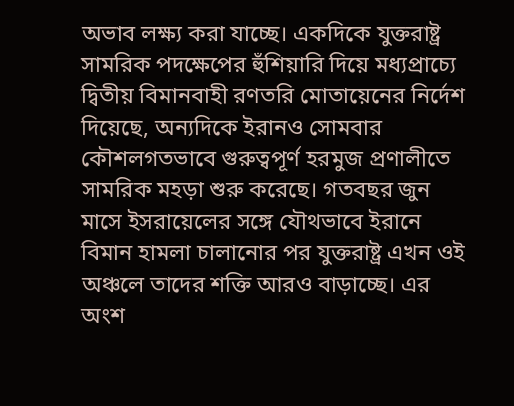অভাব লক্ষ্য করা যাচ্ছে। একদিকে যুক্তরাষ্ট্র সামরিক পদক্ষেপের হুঁশিয়ারি দিয়ে মধ্যপ্রাচ্যে দ্বিতীয় বিমানবাহী রণতরি মোতায়েনের নির্দেশ দিয়েছে, অন্যদিকে ইরানও সোমবার কৌশলগতভাবে গুরুত্বপূর্ণ হরমুজ প্রণালীতে সামরিক মহড়া শুরু করেছে। গতবছর জুন মাসে ইসরায়েলের সঙ্গে যৌথভাবে ইরানে বিমান হামলা চালানোর পর যুক্তরাষ্ট্র এখন ওই অঞ্চলে তাদের শক্তি আরও বাড়াচ্ছে। এর অংশ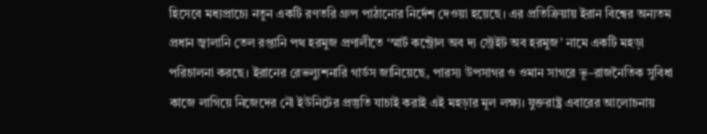হিসেবে মধ্যপ্রাচ্যে নতুন একটি রণতরি গ্রুপ পাঠানোর নির্দেশ দেওয়া হয়েছে। এর প্রতিক্রিয়ায় ইরান বিশ্বের অন্যতম প্রধান জ্বালানি তেল রপ্তানি পথ হরমুজ প্রণালীতে ‘স্মার্ট কন্ট্রোল অব দ্য স্ট্রেইট অব হরমুজ’ নামে একটি মহড়া পরিচালনা করছে। ইরানের রেভল্যুশনারি গার্ডস জানিয়েছে, পারস্য উপসাগর ও ওমান সাগরে ভূ–রাজনৈতিক সুবিধা কাজে লাগিয়ে নিজেদের নৌ ইউনিটের প্রস্তুতি যাচাই করাই এই মহড়ার মূল লক্ষ্য। যুক্তরাষ্ট্র এবারের আলোচনায়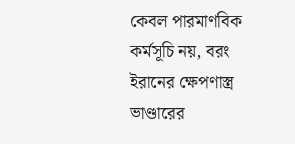কেবল পারমাণবিক কর্মসূচি নয়, বরং ইরানের ক্ষেপণাস্ত্র ভাণ্ডারের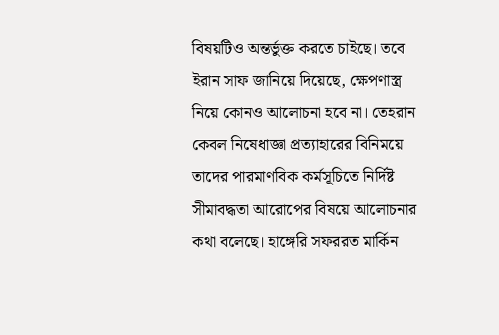বিষয়টিও অন্তর্ভুক্ত করতে চাইছে। তবে ইরান সাফ জানিয়ে দিয়েছে, ক্ষেপণাস্ত্র নিয়ে কোনও আলোচনা হবে না। তেহরান কেবল নিষেধাজ্ঞা প্রত্যাহারের বিনিময়ে তাদের পারমাণবিক কর্মসূচিতে নির্দিষ্ট সীমাবদ্ধতা আরোপের বিষয়ে আলোচনার কথা বলেছে। হাঙ্গেরি সফররত মার্কিন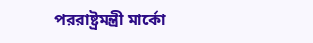পররাষ্ট্রমন্ত্রী মার্কো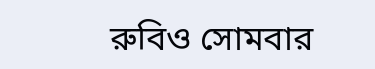রুবিও সোমবার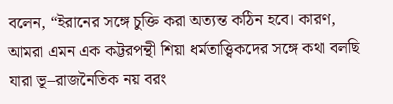বলেন, “ইরানের সঙ্গে চুক্তি করা অত্যন্ত কঠিন হবে। কারণ, আমরা এমন এক কট্টরপন্থী শিয়া ধর্মতাত্ত্বিকদের সঙ্গে কথা বলছি যারা ভূ–রাজনৈতিক নয় বরং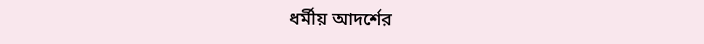ধর্মীয় আদর্শের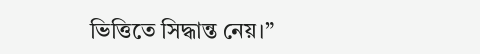ভিত্তিতে সিদ্ধান্ত নেয়।”